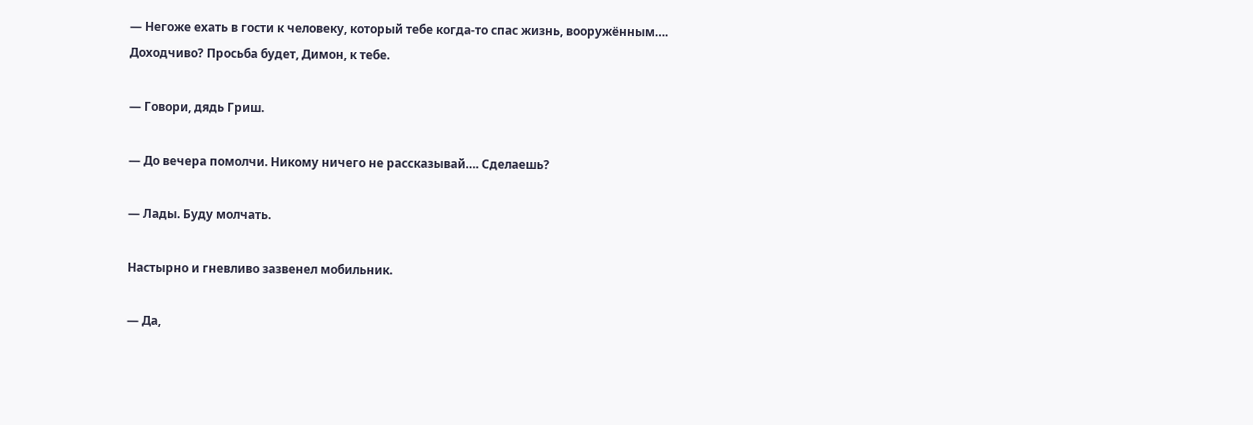— Негоже ехать в гости к человеку, который тебе когда-то спас жизнь, вооружённым…. Доходчиво? Просьба будет, Димон, к тебе.

— Говори, дядь Гриш.

— До вечера помолчи. Никому ничего не рассказывай…. Сделаешь?

— Лады. Буду молчать.

Настырно и гневливо зазвенел мобильник.

— Да,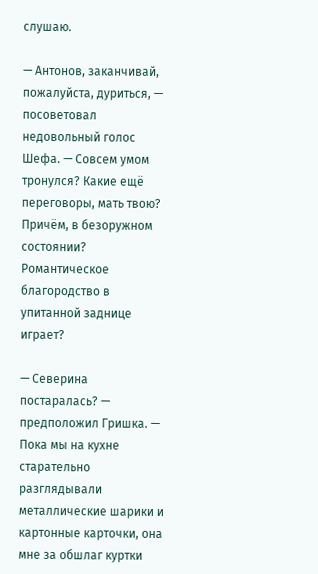слушаю.

— Антонов, заканчивай, пожалуйста, дуриться, — посоветовал недовольный голос Шефа. — Совсем умом тронулся? Какие ещё переговоры, мать твою? Причём, в безоружном состоянии? Романтическое благородство в упитанной заднице играет?

— Северина постаралась? — предположил Гришка. — Пока мы на кухне старательно разглядывали металлические шарики и картонные карточки, она мне за обшлаг куртки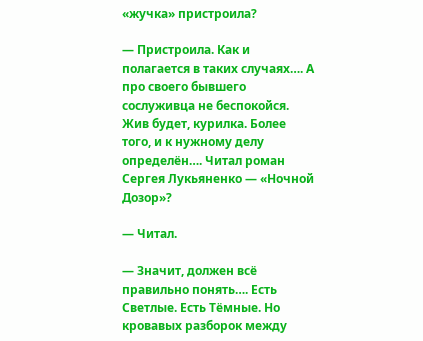«жучка» пристроила?

— Пристроила. Как и полагается в таких случаях…. А про своего бывшего сослуживца не беспокойся. Жив будет, курилка. Более того, и к нужному делу определён…. Читал роман Сергея Лукьяненко — «Ночной Дозор»?

— Читал.

— Значит, должен всё правильно понять…. Есть Светлые. Есть Тёмные. Но кровавых разборок между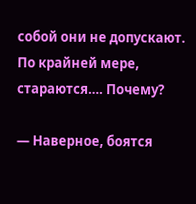собой они не допускают. По крайней мере, стараются…. Почему?

— Наверное, боятся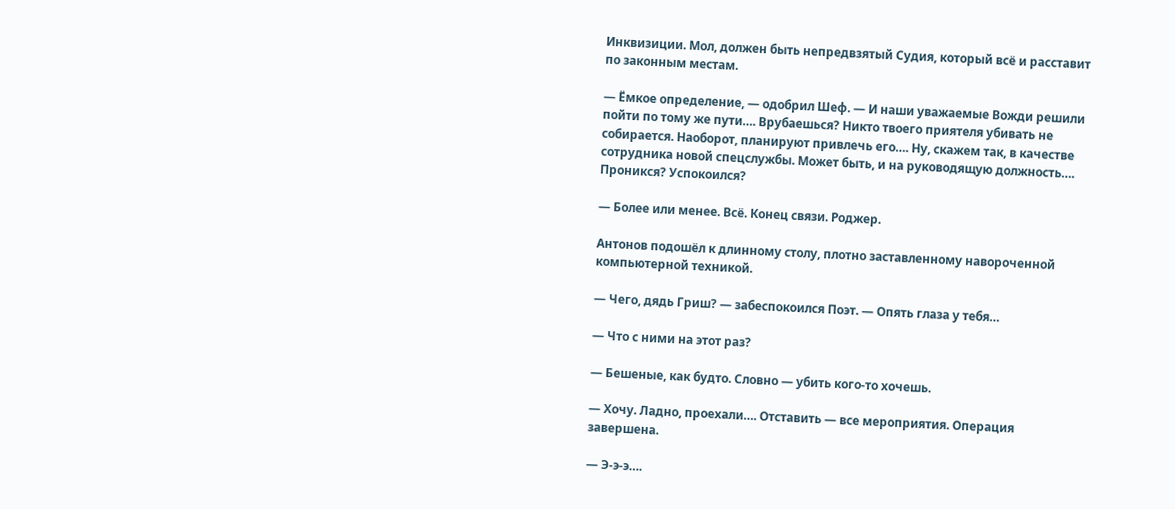Инквизиции. Мол, должен быть непредвзятый Судия, который всё и расставит по законным местам.

— Ёмкое определение, — одобрил Шеф. — И наши уважаемые Вожди решили пойти по тому же пути…. Врубаешься? Никто твоего приятеля убивать не собирается. Наоборот, планируют привлечь его…. Ну, скажем так, в качестве сотрудника новой спецслужбы. Может быть, и на руководящую должность…. Проникся? Успокоился?

— Более или менее. Всё. Конец связи. Роджер.

Антонов подошёл к длинному столу, плотно заставленному навороченной компьютерной техникой.

— Чего, дядь Гриш? — забеспокоился Поэт. — Опять глаза у тебя…

— Что с ними на этот раз?

— Бешеные, как будто. Словно — убить кого-то хочешь.

— Хочу. Ладно, проехали…. Отставить — все мероприятия. Операция завершена.

— Э-э-э….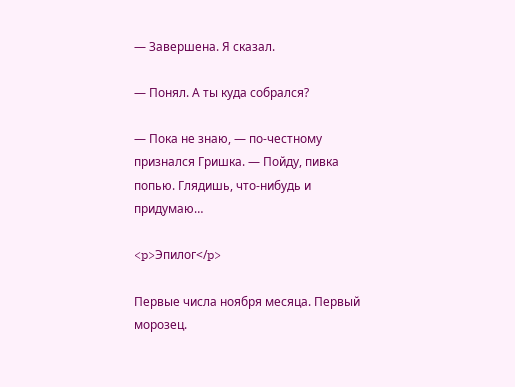— Завершена. Я сказал.

— Понял. А ты куда собрался?

— Пока не знаю, — по-честному признался Гришка. — Пойду, пивка попью. Глядишь, что-нибудь и придумаю…

<p>Эпилог</p>

Первые числа ноября месяца. Первый морозец.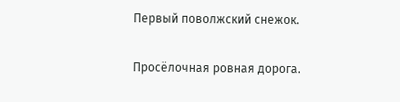Первый поволжский снежок.

Просёлочная ровная дорога.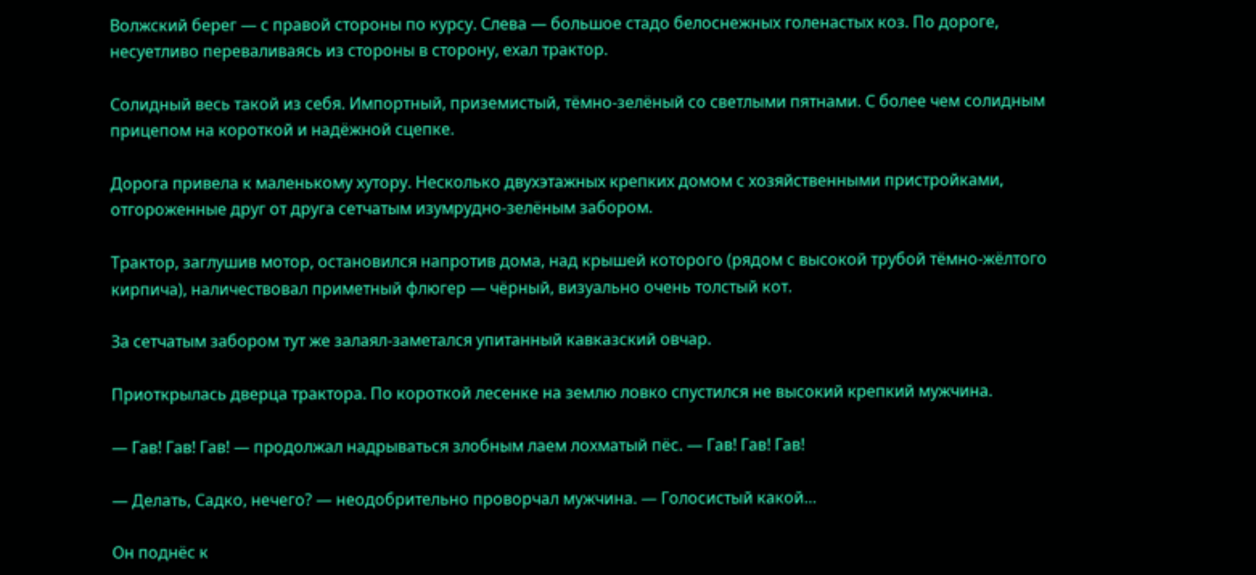Волжский берег — с правой стороны по курсу. Слева — большое стадо белоснежных голенастых коз. По дороге, несуетливо переваливаясь из стороны в сторону, ехал трактор.

Солидный весь такой из себя. Импортный, приземистый, тёмно-зелёный со светлыми пятнами. С более чем солидным прицепом на короткой и надёжной сцепке.

Дорога привела к маленькому хутору. Несколько двухэтажных крепких домом с хозяйственными пристройками, отгороженные друг от друга сетчатым изумрудно-зелёным забором.

Трактор, заглушив мотор, остановился напротив дома, над крышей которого (рядом с высокой трубой тёмно-жёлтого кирпича), наличествовал приметный флюгер — чёрный, визуально очень толстый кот.

За сетчатым забором тут же залаял-заметался упитанный кавказский овчар.

Приоткрылась дверца трактора. По короткой лесенке на землю ловко спустился не высокий крепкий мужчина.

— Гав! Гав! Гав! — продолжал надрываться злобным лаем лохматый пёс. — Гав! Гав! Гав!

— Делать, Садко, нечего? — неодобрительно проворчал мужчина. — Голосистый какой…

Он поднёс к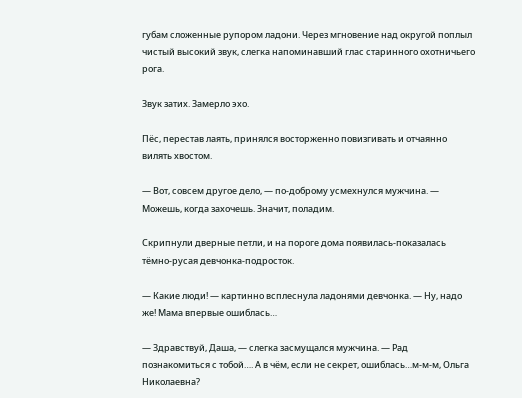губам сложенные рупором ладони. Через мгновение над округой поплыл чистый высокий звук, слегка напоминавший глас старинного охотничьего рога.

Звук затих. Замерло эхо.

Пёс, перестав лаять, принялся восторженно повизгивать и отчаянно вилять хвостом.

— Вот, совсем другое дело, — по-доброму усмехнулся мужчина. — Можешь, когда захочешь. Значит, поладим.

Скрипнули дверные петли, и на пороге дома появилась-показалась тёмно-русая девчонка-подросток.

— Какие люди! — картинно всплеснула ладонями девчонка. — Ну, надо же! Мама впервые ошиблась…

— Здравствуй, Даша, — слегка засмущался мужчина. — Рад познакомиться с тобой…. А в чём, если не секрет, ошиблась…м-м-м, Ольга Николаевна?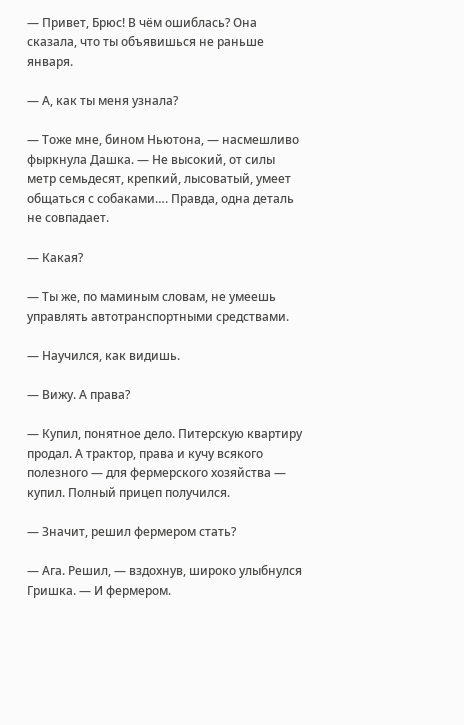— Привет, Брюс! В чём ошиблась? Она сказала, что ты объявишься не раньше января.

— А, как ты меня узнала?

— Тоже мне, бином Ньютона, — насмешливо фыркнула Дашка. — Не высокий, от силы метр семьдесят, крепкий, лысоватый, умеет общаться с собаками…. Правда, одна деталь не совпадает.

— Какая?

— Ты же, по маминым словам, не умеешь управлять автотранспортными средствами.

— Научился, как видишь.

— Вижу. А права?

— Купил, понятное дело. Питерскую квартиру продал. А трактор, права и кучу всякого полезного — для фермерского хозяйства — купил. Полный прицеп получился.

— Значит, решил фермером стать?

— Ага. Решил, — вздохнув, широко улыбнулся Гришка. — И фермером.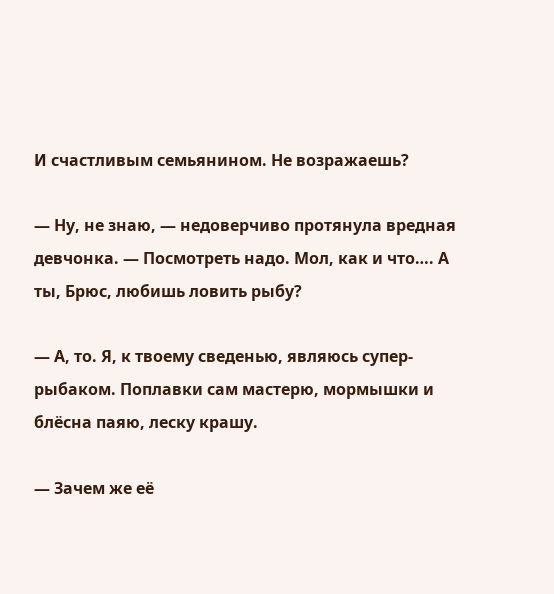И счастливым семьянином. Не возражаешь?

— Ну, не знаю, — недоверчиво протянула вредная девчонка. — Посмотреть надо. Мол, как и что…. А ты, Брюс, любишь ловить рыбу?

— А, то. Я, к твоему сведенью, являюсь супер-рыбаком. Поплавки сам мастерю, мормышки и блёсна паяю, леску крашу.

— Зачем же её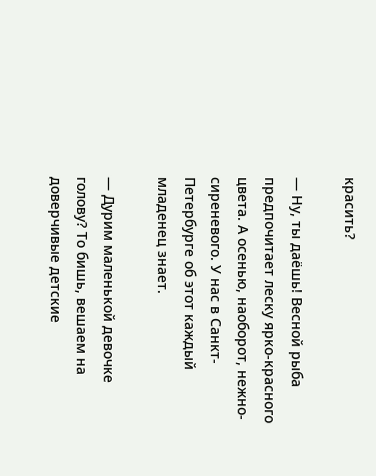красить?

— Ну, ты даёшь! Весной рыба предпочитает леску ярко-красного цвета. А осенью, наоборот, нежно-сиреневого. У нас в Санкт-Петербурге об этот каждый младенец знает.

— Дурим маленькой девочке голову? То бишь, вешаем на доверчивые детские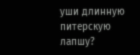уши длинную питерскую лапшу?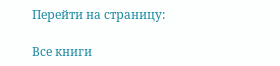Перейти на страницу:

Все книги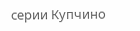серии Купчино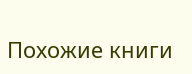Похожие книги